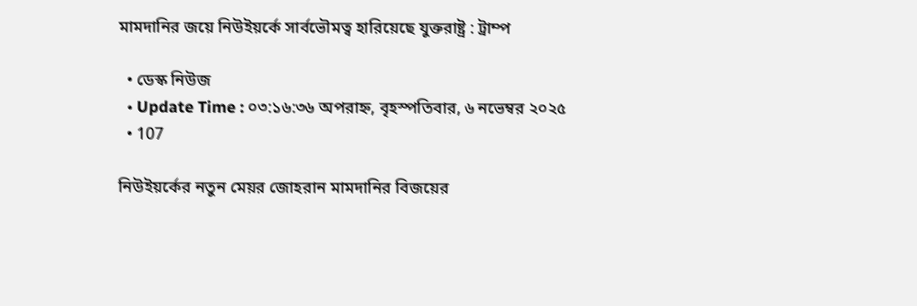মামদানির জয়ে নিউইয়র্কে সার্বভৌমত্ব হারিয়েছে যুক্তরাষ্ট্র : ট্রাম্প

  • ডেস্ক নিউজ
  • Update Time : ০৩:১৬:৩৬ অপরাহ্ন, বৃহস্পতিবার, ৬ নভেম্বর ২০২৫
  • 107

নিউইয়র্কের নতুন মেয়র জোহরান মামদানির বিজয়ের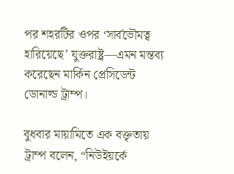পর শহরটির ওপর ‘সার্বভৌমত্ব হারিয়েছে’ যুক্তরাষ্ট্র—এমন মন্তব্য করেছেন মার্কিন প্রেসিডেন্ট ডোনাল্ড ট্রাম্প।

বুধবার মায়ামিতে এক বক্তৃতায় ট্রাম্প বলেন, “নিউইয়র্কে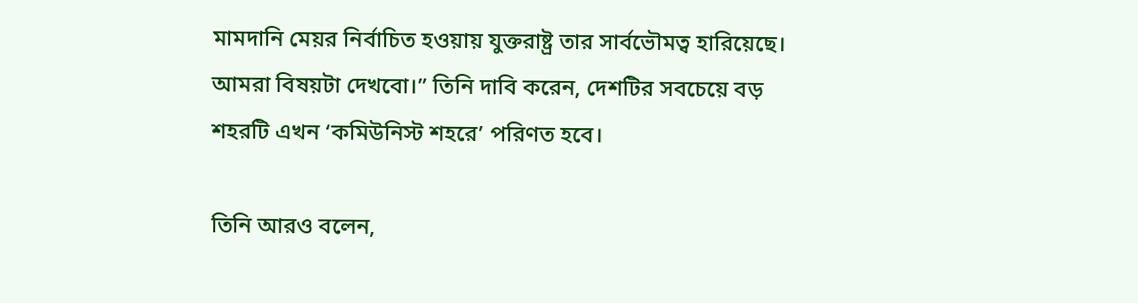মামদানি মেয়র নির্বাচিত হওয়ায় যুক্তরাষ্ট্র তার সার্বভৌমত্ব হারিয়েছে। আমরা বিষয়টা দেখবো।” তিনি দাবি করেন, দেশটির সবচেয়ে বড় শহরটি এখন ‘কমিউনিস্ট শহরে’ পরিণত হবে।

তিনি আরও বলেন,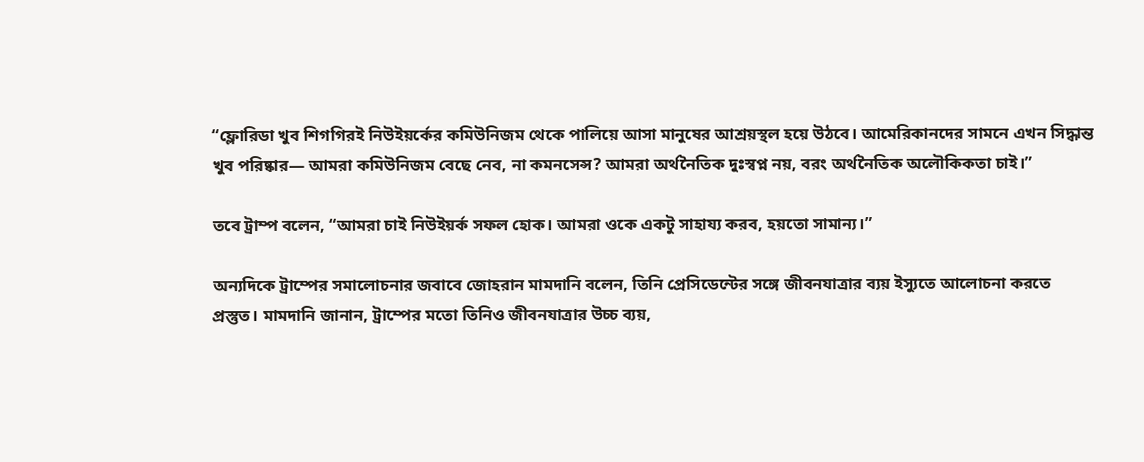“ফ্লোরিডা খুব শিগগিরই নিউইয়র্কের কমিউনিজম থেকে পালিয়ে আসা মানুষের আশ্রয়স্থল হয়ে উঠবে। আমেরিকানদের সামনে এখন সিদ্ধান্ত খুব পরিষ্কার— আমরা কমিউনিজম বেছে নেব, না কমনসেন্স? আমরা অর্থনৈতিক দুঃস্বপ্ন নয়, বরং অর্থনৈতিক অলৌকিকতা চাই।”

তবে ট্রাম্প বলেন, “আমরা চাই নিউইয়র্ক সফল হোক। আমরা ওকে একটু সাহায্য করব, হয়তো সামান্য।”

অন্যদিকে ট্রাম্পের সমালোচনার জবাবে জোহরান মামদানি বলেন, তিনি প্রেসিডেন্টের সঙ্গে জীবনযাত্রার ব্যয় ইস্যুতে আলোচনা করতে প্রস্তুত। মামদানি জানান, ট্রাম্পের মতো তিনিও জীবনযাত্রার উচ্চ ব্যয়,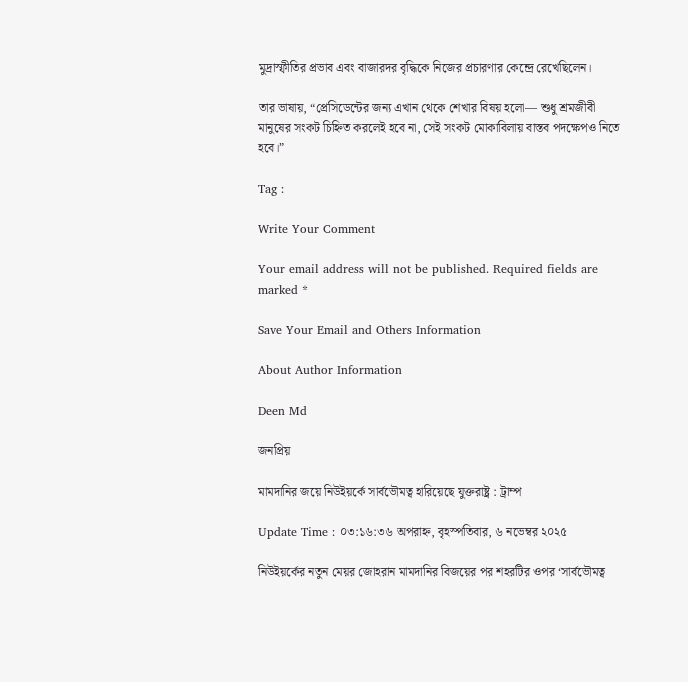মুদ্রাস্ফীতির প্রভাব এবং বাজারদর বৃদ্ধিকে নিজের প্রচারণার কেন্দ্রে রেখেছিলেন।

তার ভাষায়, “প্রেসিডেন্টের জন্য এখান থেকে শেখার বিষয় হলো— শুধু শ্রমজীবী মানুষের সংকট চিহ্নিত করলেই হবে না, সেই সংকট মোকাবিলায় বাস্তব পদক্ষেপও নিতে হবে।”

Tag :

Write Your Comment

Your email address will not be published. Required fields are marked *

Save Your Email and Others Information

About Author Information

Deen Md

জনপ্রিয়

মামদানির জয়ে নিউইয়র্কে সার্বভৌমত্ব হারিয়েছে যুক্তরাষ্ট্র : ট্রাম্প

Update Time : ০৩:১৬:৩৬ অপরাহ্ন, বৃহস্পতিবার, ৬ নভেম্বর ২০২৫

নিউইয়র্কের নতুন মেয়র জোহরান মামদানির বিজয়ের পর শহরটির ওপর ‘সার্বভৌমত্ব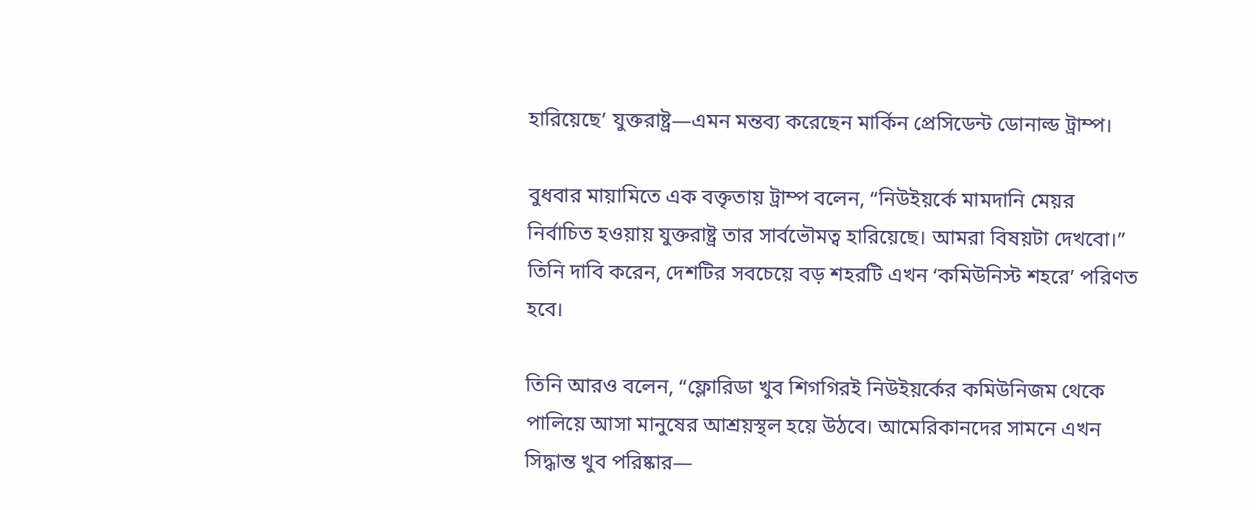হারিয়েছে’ যুক্তরাষ্ট্র—এমন মন্তব্য করেছেন মার্কিন প্রেসিডেন্ট ডোনাল্ড ট্রাম্প।

বুধবার মায়ামিতে এক বক্তৃতায় ট্রাম্প বলেন, “নিউইয়র্কে মামদানি মেয়র নির্বাচিত হওয়ায় যুক্তরাষ্ট্র তার সার্বভৌমত্ব হারিয়েছে। আমরা বিষয়টা দেখবো।” তিনি দাবি করেন, দেশটির সবচেয়ে বড় শহরটি এখন ‘কমিউনিস্ট শহরে’ পরিণত হবে।

তিনি আরও বলেন, “ফ্লোরিডা খুব শিগগিরই নিউইয়র্কের কমিউনিজম থেকে পালিয়ে আসা মানুষের আশ্রয়স্থল হয়ে উঠবে। আমেরিকানদের সামনে এখন সিদ্ধান্ত খুব পরিষ্কার—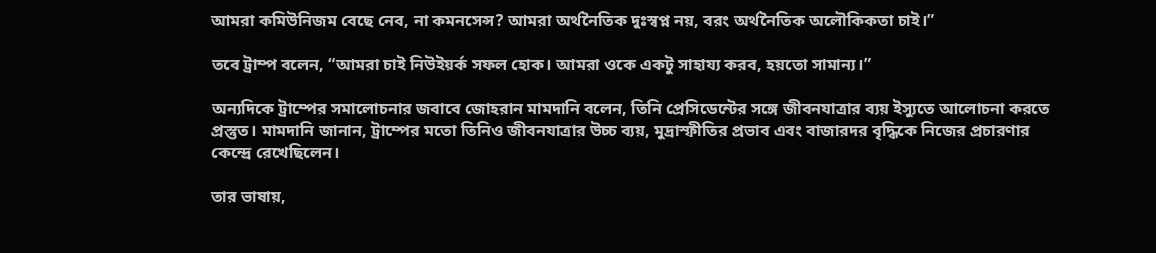আমরা কমিউনিজম বেছে নেব, না কমনসেন্স? আমরা অর্থনৈতিক দুঃস্বপ্ন নয়, বরং অর্থনৈতিক অলৌকিকতা চাই।”

তবে ট্রাম্প বলেন, “আমরা চাই নিউইয়র্ক সফল হোক। আমরা ওকে একটু সাহায্য করব, হয়তো সামান্য।”

অন্যদিকে ট্রাম্পের সমালোচনার জবাবে জোহরান মামদানি বলেন, তিনি প্রেসিডেন্টের সঙ্গে জীবনযাত্রার ব্যয় ইস্যুতে আলোচনা করতে প্রস্তুত। মামদানি জানান, ট্রাম্পের মতো তিনিও জীবনযাত্রার উচ্চ ব্যয়, মুদ্রাস্ফীতির প্রভাব এবং বাজারদর বৃদ্ধিকে নিজের প্রচারণার কেন্দ্রে রেখেছিলেন।

তার ভাষায়,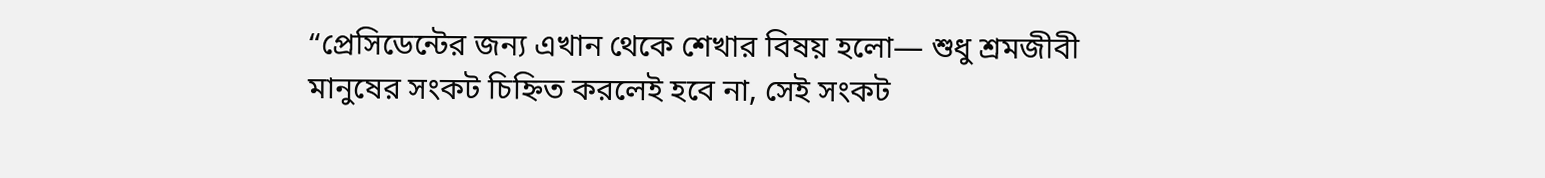“প্রেসিডেন্টের জন্য এখান থেকে শেখার বিষয় হলো— শুধু শ্রমজীবী মানুষের সংকট চিহ্নিত করলেই হবে না, সেই সংকট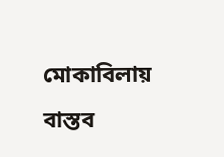মোকাবিলায় বাস্তব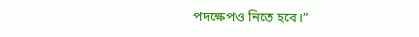পদক্ষেপও নিতে হবে।”